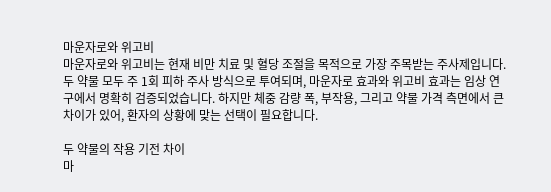마운자로와 위고비
마운자로와 위고비는 현재 비만 치료 및 혈당 조절을 목적으로 가장 주목받는 주사제입니다. 두 약물 모두 주 1회 피하 주사 방식으로 투여되며, 마운자로 효과와 위고비 효과는 임상 연구에서 명확히 검증되었습니다. 하지만 체중 감량 폭, 부작용, 그리고 약물 가격 측면에서 큰 차이가 있어, 환자의 상황에 맞는 선택이 필요합니다.

두 약물의 작용 기전 차이
마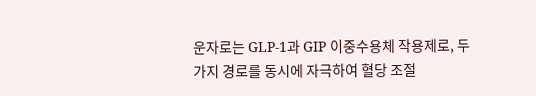운자로는 GLP-1과 GIP 이중수용체 작용제로, 두 가지 경로를 동시에 자극하여 혈당 조절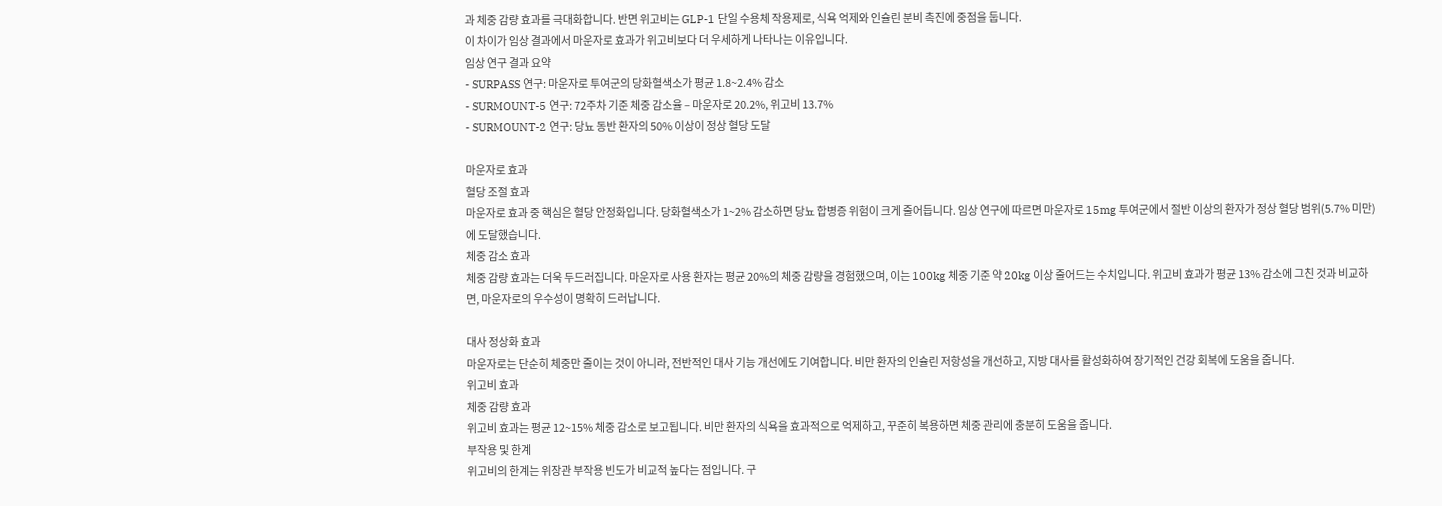과 체중 감량 효과를 극대화합니다. 반면 위고비는 GLP-1 단일 수용체 작용제로, 식욕 억제와 인슐린 분비 촉진에 중점을 둡니다.
이 차이가 임상 결과에서 마운자로 효과가 위고비보다 더 우세하게 나타나는 이유입니다.
임상 연구 결과 요약
- SURPASS 연구: 마운자로 투여군의 당화혈색소가 평균 1.8~2.4% 감소
- SURMOUNT-5 연구: 72주차 기준 체중 감소율 – 마운자로 20.2%, 위고비 13.7%
- SURMOUNT-2 연구: 당뇨 동반 환자의 50% 이상이 정상 혈당 도달

마운자로 효과
혈당 조절 효과
마운자로 효과 중 핵심은 혈당 안정화입니다. 당화혈색소가 1~2% 감소하면 당뇨 합병증 위험이 크게 줄어듭니다. 임상 연구에 따르면 마운자로 15mg 투여군에서 절반 이상의 환자가 정상 혈당 범위(5.7% 미만)에 도달했습니다.
체중 감소 효과
체중 감량 효과는 더욱 두드러집니다. 마운자로 사용 환자는 평균 20%의 체중 감량을 경험했으며, 이는 100kg 체중 기준 약 20kg 이상 줄어드는 수치입니다. 위고비 효과가 평균 13% 감소에 그친 것과 비교하면, 마운자로의 우수성이 명확히 드러납니다.

대사 정상화 효과
마운자로는 단순히 체중만 줄이는 것이 아니라, 전반적인 대사 기능 개선에도 기여합니다. 비만 환자의 인슐린 저항성을 개선하고, 지방 대사를 활성화하여 장기적인 건강 회복에 도움을 줍니다.
위고비 효과
체중 감량 효과
위고비 효과는 평균 12~15% 체중 감소로 보고됩니다. 비만 환자의 식욕을 효과적으로 억제하고, 꾸준히 복용하면 체중 관리에 충분히 도움을 줍니다.
부작용 및 한계
위고비의 한계는 위장관 부작용 빈도가 비교적 높다는 점입니다. 구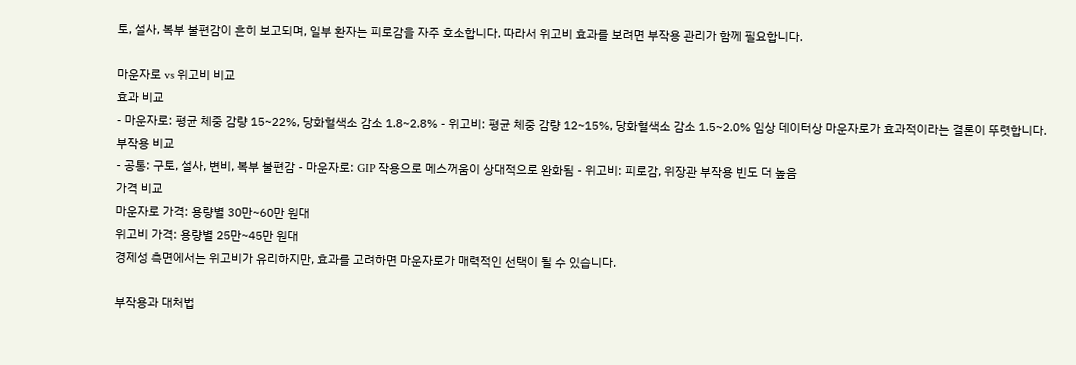토, 설사, 복부 불편감이 흔히 보고되며, 일부 환자는 피로감을 자주 호소합니다. 따라서 위고비 효과를 보려면 부작용 관리가 함께 필요합니다.

마운자로 vs 위고비 비교
효과 비교
- 마운자로: 평균 체중 감량 15~22%, 당화혈색소 감소 1.8~2.8% - 위고비: 평균 체중 감량 12~15%, 당화혈색소 감소 1.5~2.0% 임상 데이터상 마운자로가 효과적이라는 결론이 뚜렷합니다.
부작용 비교
- 공통: 구토, 설사, 변비, 복부 불편감 - 마운자로: GIP 작용으로 메스꺼움이 상대적으로 완화됨 - 위고비: 피로감, 위장관 부작용 빈도 더 높음
가격 비교
마운자로 가격: 용량별 30만~60만 원대
위고비 가격: 용량별 25만~45만 원대
경제성 측면에서는 위고비가 유리하지만, 효과를 고려하면 마운자로가 매력적인 선택이 될 수 있습니다.

부작용과 대처법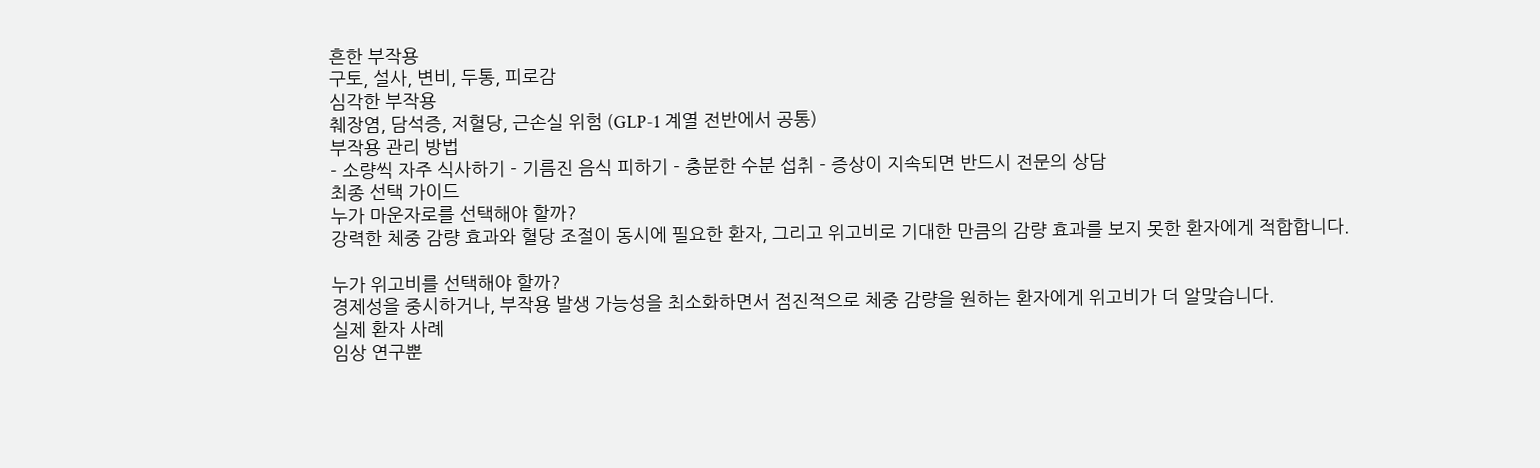흔한 부작용
구토, 설사, 변비, 두통, 피로감
심각한 부작용
췌장염, 담석증, 저혈당, 근손실 위험 (GLP-1 계열 전반에서 공통)
부작용 관리 방법
- 소량씩 자주 식사하기 - 기름진 음식 피하기 - 충분한 수분 섭취 - 증상이 지속되면 반드시 전문의 상담
최종 선택 가이드
누가 마운자로를 선택해야 할까?
강력한 체중 감량 효과와 혈당 조절이 동시에 필요한 환자, 그리고 위고비로 기대한 만큼의 감량 효과를 보지 못한 환자에게 적합합니다.

누가 위고비를 선택해야 할까?
경제성을 중시하거나, 부작용 발생 가능성을 최소화하면서 점진적으로 체중 감량을 원하는 환자에게 위고비가 더 알맞습니다.
실제 환자 사례
임상 연구뿐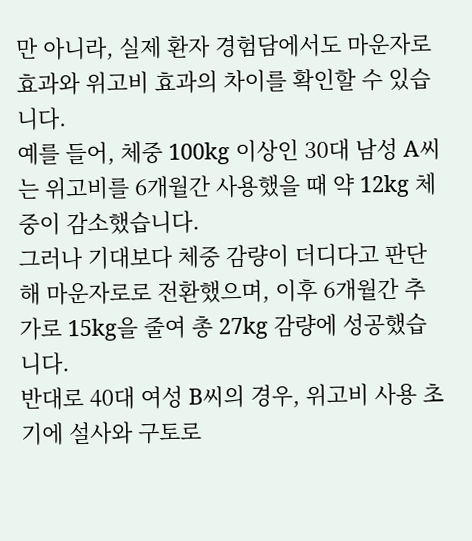만 아니라, 실제 환자 경험담에서도 마운자로 효과와 위고비 효과의 차이를 확인할 수 있습니다.
예를 들어, 체중 100kg 이상인 30대 남성 A씨는 위고비를 6개월간 사용했을 때 약 12kg 체중이 감소했습니다.
그러나 기대보다 체중 감량이 더디다고 판단해 마운자로로 전환했으며, 이후 6개월간 추가로 15kg을 줄여 총 27kg 감량에 성공했습니다.
반대로 40대 여성 B씨의 경우, 위고비 사용 초기에 설사와 구토로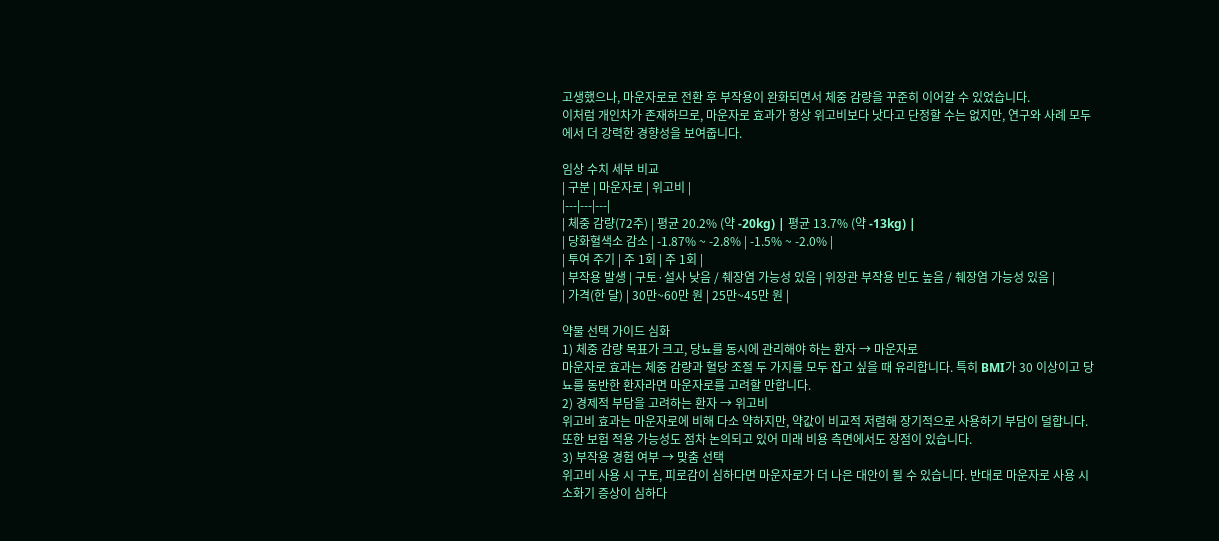고생했으나, 마운자로로 전환 후 부작용이 완화되면서 체중 감량을 꾸준히 이어갈 수 있었습니다.
이처럼 개인차가 존재하므로, 마운자로 효과가 항상 위고비보다 낫다고 단정할 수는 없지만, 연구와 사례 모두에서 더 강력한 경향성을 보여줍니다.

임상 수치 세부 비교
| 구분 | 마운자로 | 위고비 |
|---|---|---|
| 체중 감량(72주) | 평균 20.2% (약 -20kg) | 평균 13.7% (약 -13kg) |
| 당화혈색소 감소 | -1.87% ~ -2.8% | -1.5% ~ -2.0% |
| 투여 주기 | 주 1회 | 주 1회 |
| 부작용 발생 | 구토·설사 낮음 / 췌장염 가능성 있음 | 위장관 부작용 빈도 높음 / 췌장염 가능성 있음 |
| 가격(한 달) | 30만~60만 원 | 25만~45만 원 |

약물 선택 가이드 심화
1) 체중 감량 목표가 크고, 당뇨를 동시에 관리해야 하는 환자 → 마운자로
마운자로 효과는 체중 감량과 혈당 조절 두 가지를 모두 잡고 싶을 때 유리합니다. 특히 BMI가 30 이상이고 당뇨를 동반한 환자라면 마운자로를 고려할 만합니다.
2) 경제적 부담을 고려하는 환자 → 위고비
위고비 효과는 마운자로에 비해 다소 약하지만, 약값이 비교적 저렴해 장기적으로 사용하기 부담이 덜합니다. 또한 보험 적용 가능성도 점차 논의되고 있어 미래 비용 측면에서도 장점이 있습니다.
3) 부작용 경험 여부 → 맞춤 선택
위고비 사용 시 구토, 피로감이 심하다면 마운자로가 더 나은 대안이 될 수 있습니다. 반대로 마운자로 사용 시 소화기 증상이 심하다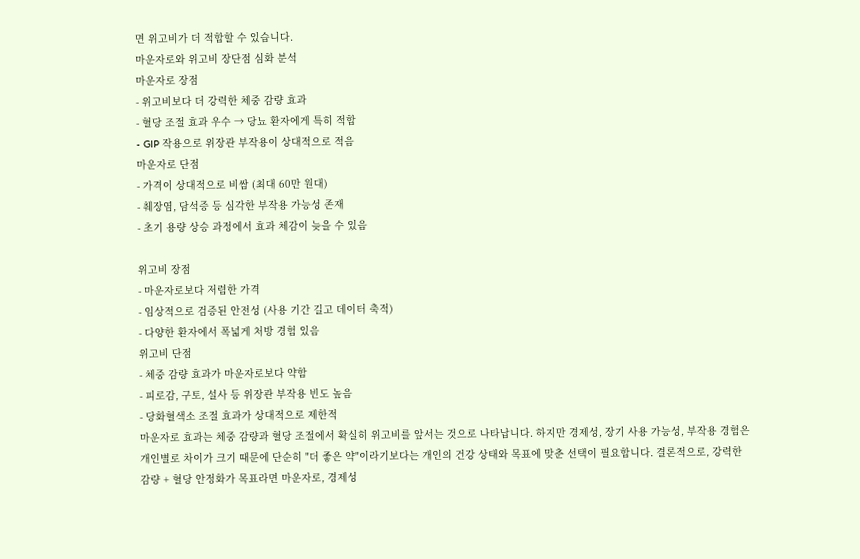면 위고비가 더 적합할 수 있습니다.
마운자로와 위고비 장단점 심화 분석
마운자로 장점
- 위고비보다 더 강력한 체중 감량 효과
- 혈당 조절 효과 우수 → 당뇨 환자에게 특히 적합
- GIP 작용으로 위장관 부작용이 상대적으로 적음
마운자로 단점
- 가격이 상대적으로 비쌈 (최대 60만 원대)
- 췌장염, 담석증 등 심각한 부작용 가능성 존재
- 초기 용량 상승 과정에서 효과 체감이 늦을 수 있음

위고비 장점
- 마운자로보다 저렴한 가격
- 임상적으로 검증된 안전성 (사용 기간 길고 데이터 축적)
- 다양한 환자에서 폭넓게 처방 경험 있음
위고비 단점
- 체중 감량 효과가 마운자로보다 약함
- 피로감, 구토, 설사 등 위장관 부작용 빈도 높음
- 당화혈색소 조절 효과가 상대적으로 제한적
마운자로 효과는 체중 감량과 혈당 조절에서 확실히 위고비를 앞서는 것으로 나타납니다. 하지만 경제성, 장기 사용 가능성, 부작용 경험은 개인별로 차이가 크기 때문에 단순히 "더 좋은 약"이라기보다는 개인의 건강 상태와 목표에 맞춘 선택이 필요합니다. 결론적으로, 강력한 감량 + 혈당 안정화가 목표라면 마운자로, 경제성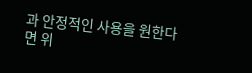과 안정적인 사용을 원한다면 위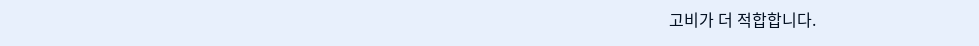고비가 더 적합합니다.